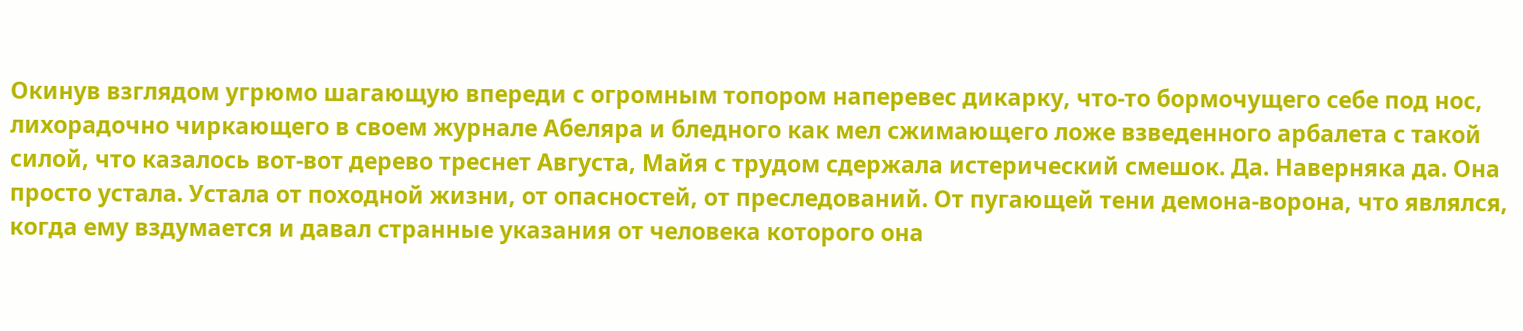Окинув взглядом угрюмо шагающую впереди с огромным топором наперевес дикарку, что-то бормочущего себе под нос, лихорадочно чиркающего в своем журнале Абеляра и бледного как мел сжимающего ложе взведенного арбалета с такой силой, что казалось вот-вот дерево треснет Августа, Майя с трудом сдержала истерический смешок. Да. Наверняка да. Она просто устала. Устала от походной жизни, от опасностей, от преследований. От пугающей тени демона-ворона, что являлся, когда ему вздумается и давал странные указания от человека которого она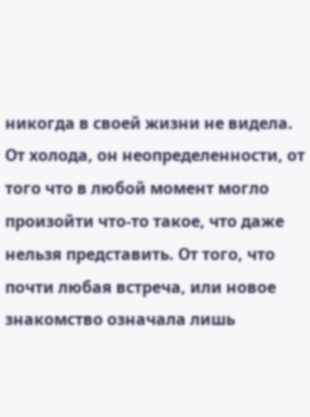никогда в своей жизни не видела. От холода, он неопределенности, от того что в любой момент могло произойти что-то такое, что даже нельзя представить. От того, что почти любая встреча, или новое знакомство означала лишь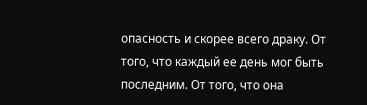опасность и скорее всего драку. От того, что каждый ее день мог быть последним. От того, что она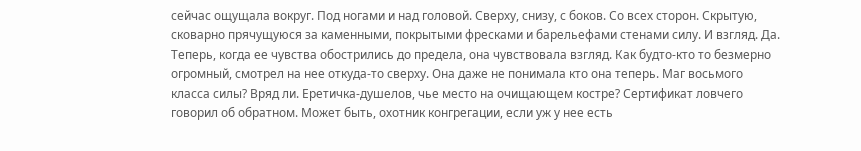сейчас ощущала вокруг. Под ногами и над головой. Сверху, снизу, с боков. Со всех сторон. Скрытую, сковарно прячущуюся за каменными, покрытыми фресками и барельефами стенами силу. И взгляд. Да. Теперь, когда ее чувства обострились до предела, она чувствовала взгляд. Как будто-кто то безмерно огромный, смотрел на нее откуда-то сверху. Она даже не понимала кто она теперь. Маг восьмого класса силы? Вряд ли. Еретичка-душелов, чье место на очищающем костре? Сертификат ловчего говорил об обратном. Может быть, охотник конгрегации, если уж у нее есть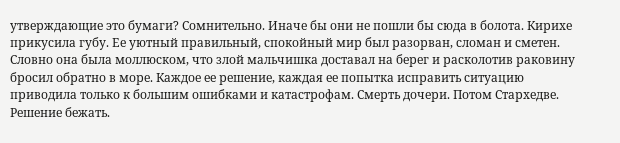утверждающие это бумаги? Сомнительно. Иначе бы они не пошли бы сюда в болота. Кирихе прикусила губу. Ее уютный правильный, спокойный мир был разорван, сломан и сметен. Словно она была моллюском, что злой мальчишка доставал на берег и расколотив раковину бросил обратно в море. Каждое ее решение, каждая ее попытка исправить ситуацию приводила только к большим ошибками и катастрофам. Смерть дочери. Потом Стархедве. Решение бежать.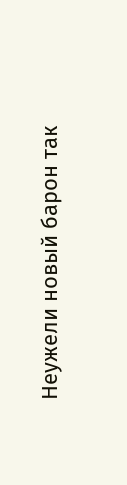Неужели новый барон так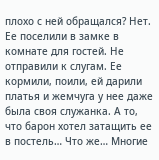плохо с ней обращался? Нет. Ее поселили в замке в комнате для гостей. Не отправили к слугам. Ее кормили, поили, ей дарили платья и жемчуга у нее даже была своя служанка. А то, что барон хотел затащить ее в постель… Что же… Многие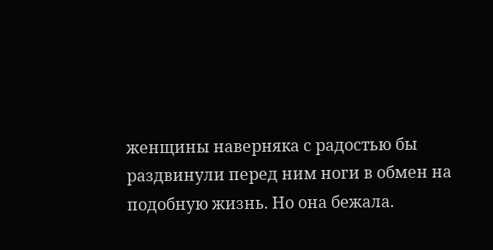женщины наверняка с радостью бы раздвинули перед ним ноги в обмен на подобную жизнь. Но она бежала.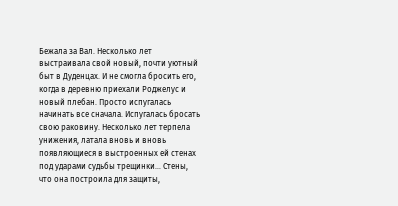Бежала за Вал. Несколько лет выстраивала свой новый, почти уютный быт в Дуденцах. И не смогла бросить его, когда в деревню приехали Роджелус и новый плебан. Просто испугалась начинать все сначала. Испугалась бросать свою раковину. Несколько лет терпела унижения, латала вновь и вновь появляющиеся в выстроенных ей стенах под ударами судьбы трещинки… Стены, что она построила для защиты,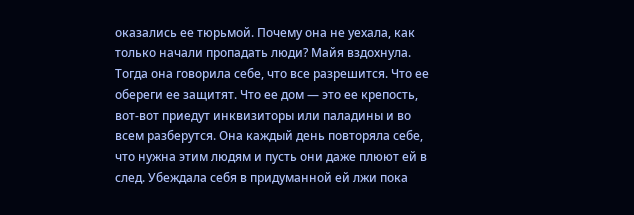оказались ее тюрьмой. Почему она не уехала, как только начали пропадать люди? Майя вздохнула. Тогда она говорила себе, что все разрешится. Что ее обереги ее защитят. Что ее дом — это ее крепость, вот-вот приедут инквизиторы или паладины и во всем разберутся. Она каждый день повторяла себе, что нужна этим людям и пусть они даже плюют ей в след. Убеждала себя в придуманной ей лжи пока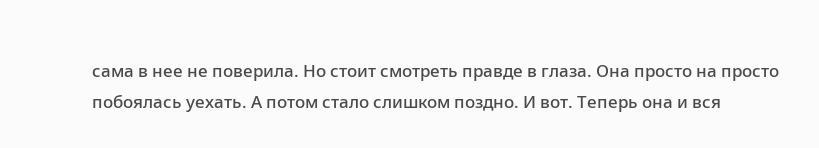сама в нее не поверила. Но стоит смотреть правде в глаза. Она просто на просто побоялась уехать. А потом стало слишком поздно. И вот. Теперь она и вся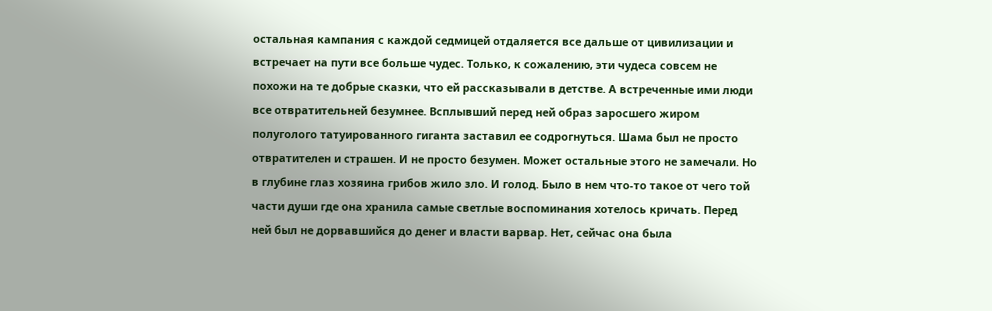остальная кампания с каждой седмицей отдаляется все дальше от цивилизации и встречает на пути все больше чудес. Только, к сожалению, эти чудеса совсем не похожи на те добрые сказки, что ей рассказывали в детстве. А встреченные ими люди все отвратительней безумнее. Всплывший перед ней образ заросшего жиром полуголого татуированного гиганта заставил ее содрогнуться. Шама был не просто отвратителен и страшен. И не просто безумен. Может остальные этого не замечали. Но в глубине глаз хозяина грибов жило зло. И голод. Было в нем что-то такое от чего той части души где она хранила самые светлые воспоминания хотелось кричать. Перед ней был не дорвавшийся до денег и власти варвар. Нет, сейчас она была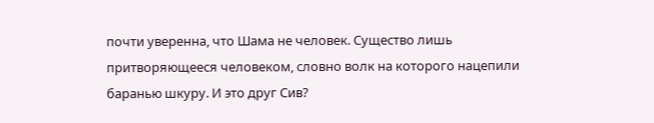почти уверенна, что Шама не человек. Существо лишь притворяющееся человеком, словно волк на которого нацепили баранью шкуру. И это друг Сив?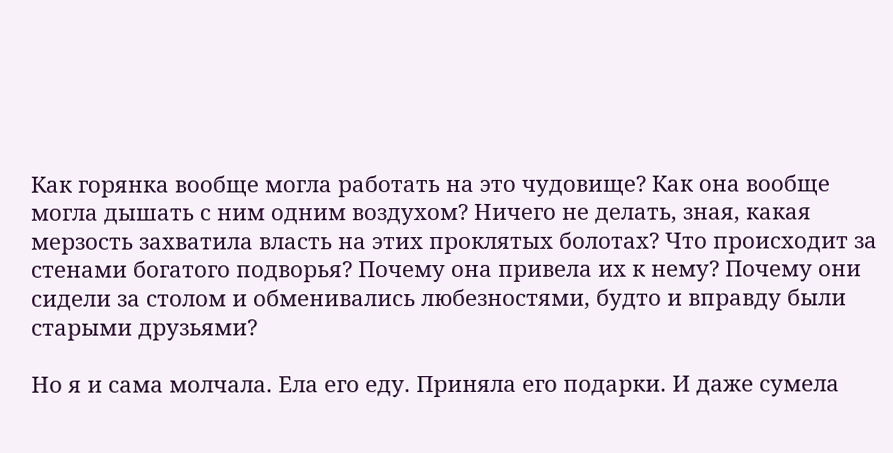Как горянка вообще могла работать на это чудовище? Как она вообще могла дышать с ним одним воздухом? Ничего не делать, зная, какая мерзость захватила власть на этих проклятых болотах? Что происходит за стенами богатого подворья? Почему она привела их к нему? Почему они сидели за столом и обменивались любезностями, будто и вправду были старыми друзьями?

Но я и сама молчала. Ела его еду. Приняла его подарки. И даже сумела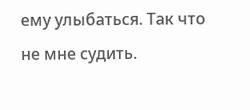ему улыбаться. Так что не мне судить.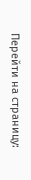Перейти на страницу: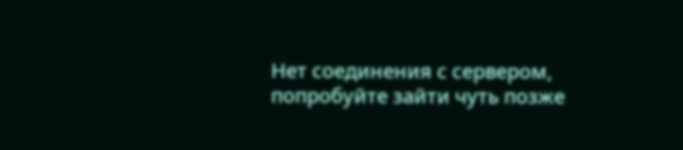Нет соединения с сервером, попробуйте зайти чуть позже